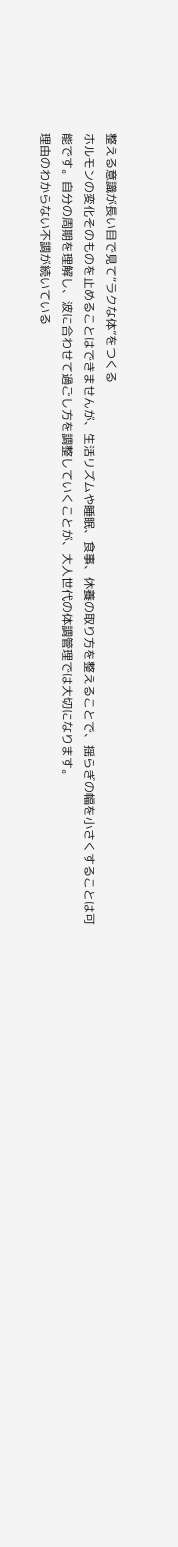整える意識が長い目で見て“ラクな体”をつくる
ホルモンの変化そのものを止めることはできませんが、生活リズムや睡眠、食事、休養の取り方を整えることで、揺らぎの幅を小さくすることは可能です。自分の周期を理解し、波に合わせて過ごし方を調整していくことが、大人世代の体調管理では大切になります。
理由のわからない不調が続いている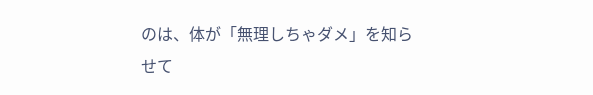のは、体が「無理しちゃダメ」を知らせて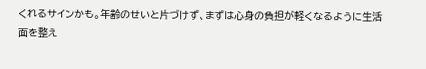くれるサインかも。年齢のせいと片づけず、まずは心身の負担が軽くなるように生活面を整え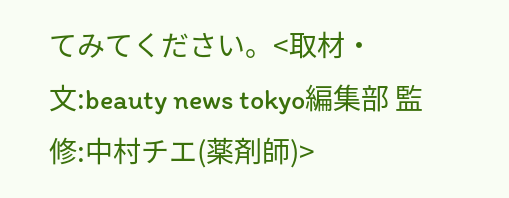てみてください。<取材・文:beauty news tokyo編集部 監修:中村チエ(薬剤師)>